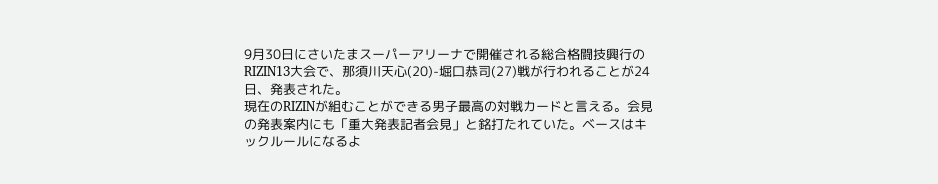9月30日にさいたまスーパーアリーナで開催される総合格闘技興行のRIZIN13大会で、那須川天心(20)-堀口恭司(27)戦が行われることが24日、発表された。
現在のRIZINが組むことができる男子最高の対戦カードと言える。会見の発表案内にも「重大発表記者会見」と銘打たれていた。ベースはキックルールになるよ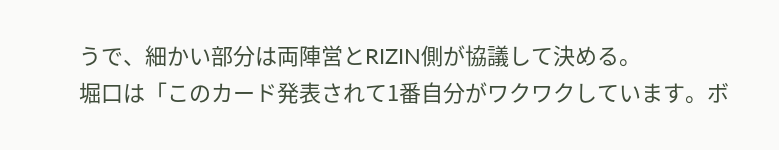うで、細かい部分は両陣営とRIZIN側が協議して決める。
堀口は「このカード発表されて1番自分がワクワクしています。ボ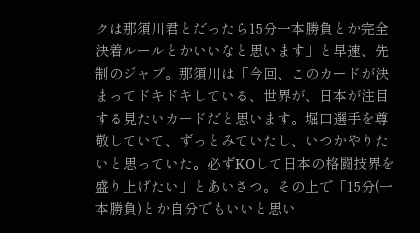クは那須川君とだったら15分一本勝負とか完全決着ルールとかいいなと思います」と早速、先制のジャブ。那須川は「今回、このカードが決まってドキドキしている、世界が、日本が注目する見たいカードだと思います。堀口選手を尊敬していて、ずっとみていたし、いつかやりたいと思っていた。必ずKOして日本の格闘技界を盛り上げたい」とあいさつ。その上で「15分(一本勝負)とか自分でもいいと思い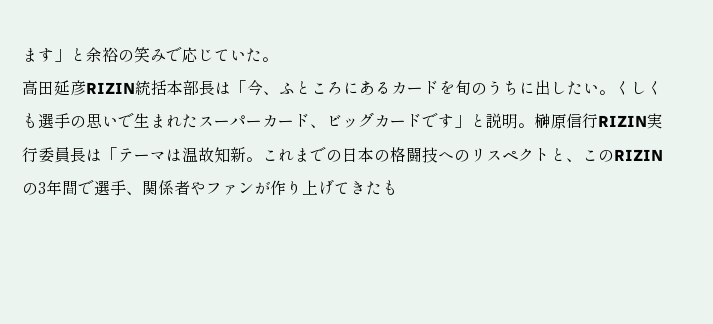ます」と余裕の笑みで応じていた。
高田延彦RIZIN統括本部長は「今、ふところにあるカードを旬のうちに出したい。くしくも選手の思いで生まれたスーパーカード、ビッグカードです」と説明。榊原信行RIZIN実行委員長は「テーマは温故知新。これまでの日本の格闘技へのリスペクトと、このRIZINの3年間で選手、関係者やファンが作り上げてきたも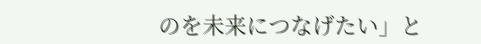のを未来につなげたい」と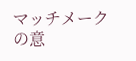マッチメークの意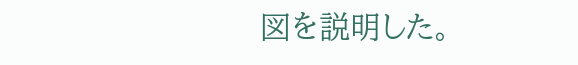図を説明した。